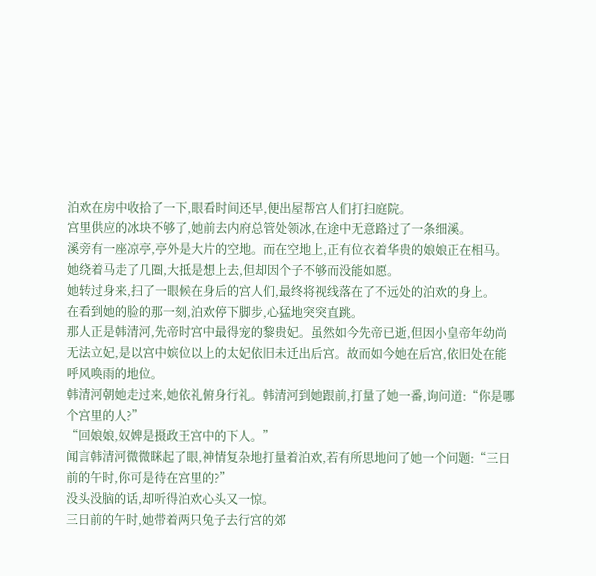泊欢在房中收拾了一下,眼看时间还早,便出屋帮宫人们打扫庭院。
宫里供应的冰块不够了,她前去内府总管处领冰,在途中无意路过了一条细溪。
溪旁有一座凉亭,亭外是大片的空地。而在空地上,正有位衣着华贵的娘娘正在相马。
她绕着马走了几圈,大抵是想上去,但却因个子不够而没能如愿。
她转过身来,扫了一眼候在身后的宫人们,最终将视线落在了不远处的泊欢的身上。
在看到她的脸的那一刻,泊欢停下脚步,心猛地突突直跳。
那人正是韩清河,先帝时宫中最得宠的黎贵妃。虽然如今先帝已逝,但因小皇帝年幼尚无法立妃,是以宫中嫔位以上的太妃依旧未迁出后宫。故而如今她在后宫,依旧处在能呼风唤雨的地位。
韩清河朝她走过来,她依礼俯身行礼。韩清河到她跟前,打量了她一番,询问道:“你是哪个宫里的人?”
“回娘娘,奴婢是摄政王宫中的下人。”
闻言韩清河微微眯起了眼,神情复杂地打量着泊欢,若有所思地问了她一个问题:“三日前的午时,你可是待在宫里的?”
没头没脑的话,却听得泊欢心头又一惊。
三日前的午时,她带着两只兔子去行宫的郊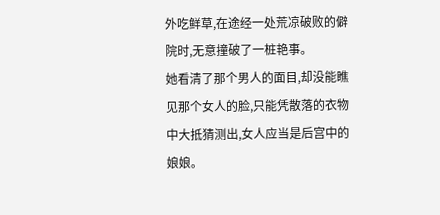外吃鲜草,在途经一处荒凉破败的僻院时,无意撞破了一桩艳事。
她看清了那个男人的面目,却没能瞧见那个女人的脸,只能凭散落的衣物中大抵猜测出,女人应当是后宫中的娘娘。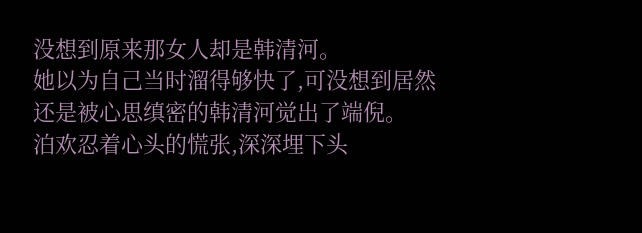没想到原来那女人却是韩清河。
她以为自己当时溜得够快了,可没想到居然还是被心思缜密的韩清河觉出了端倪。
泊欢忍着心头的慌张,深深埋下头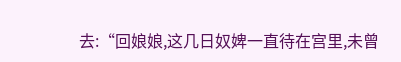去:“回娘娘,这几日奴婢一直待在宫里,未曾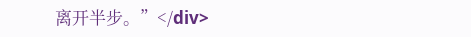离开半步。”</div>